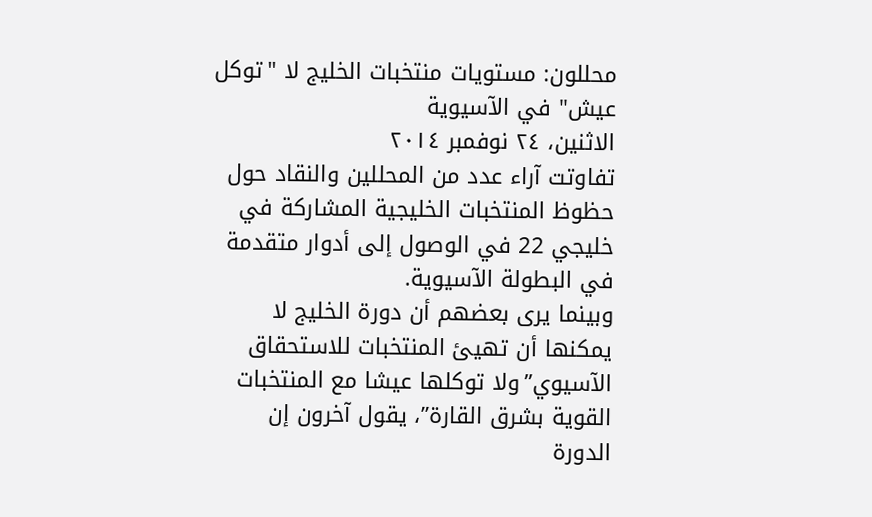محللون: مستويات منتخبات الخليج لا "توكل عيش" في الآسيوية
الاثنين، ٢٤ نوفمبر ٢٠١٤
تفاوتت آراء عدد من المحللين والنقاد حول حظوظ المنتخبات الخليجية المشاركة في خليجي 22 في الوصول إلى أدوار متقدمة في البطولة الآسيوية.
وبينما يرى بعضهم أن دورة الخليج لا يمكنها أن تهيئ المنتخبات للاستحقاق الآسيوي”ولا توكلها عيشا مع المنتخبات القوية بشرق القارة”، يقول آخرون إن الدورة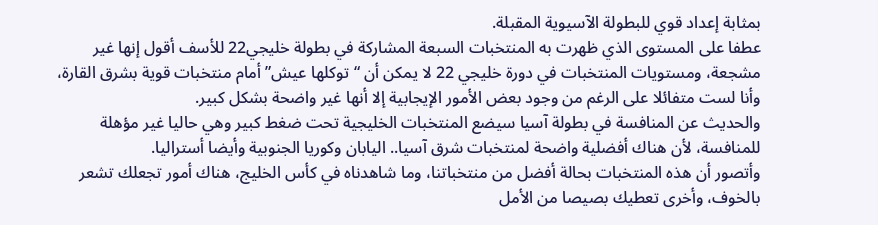بمثابة إعداد قوي للبطولة الآسيوية المقبلة.
عطفا على المستوى الذي ظهرت به المنتخبات السبعة المشاركة في بطولة خليجي22 للأسف أقول إنها غير مشجعة، ومستويات المنتخبات في دورة خليجي 22 لا يمكن أن “توكلها عيش” أمام منتخبات قوية بشرق القارة، وأنا لست متفائلا على الرغم من وجود بعض الأمور الإيجابية إلا أنها غير واضحة بشكل كبير.
والحديث عن المنافسة في بطولة آسيا سيضع المنتخبات الخليجية تحت ضغط كبير وهي حاليا غير مؤهلة للمنافسة، لأن هناك أفضلية واضحة لمنتخبات شرق آسيا.. اليابان وكوريا الجنوبية وأيضا أستراليا.
وأتصور أن هذه المنتخبات بحالة أفضل من منتخباتنا، وما شاهدناه في كأس الخليج، هناك أمور تجعلك تشعر بالخوف، وأخرى تعطيك بصيصا من الأمل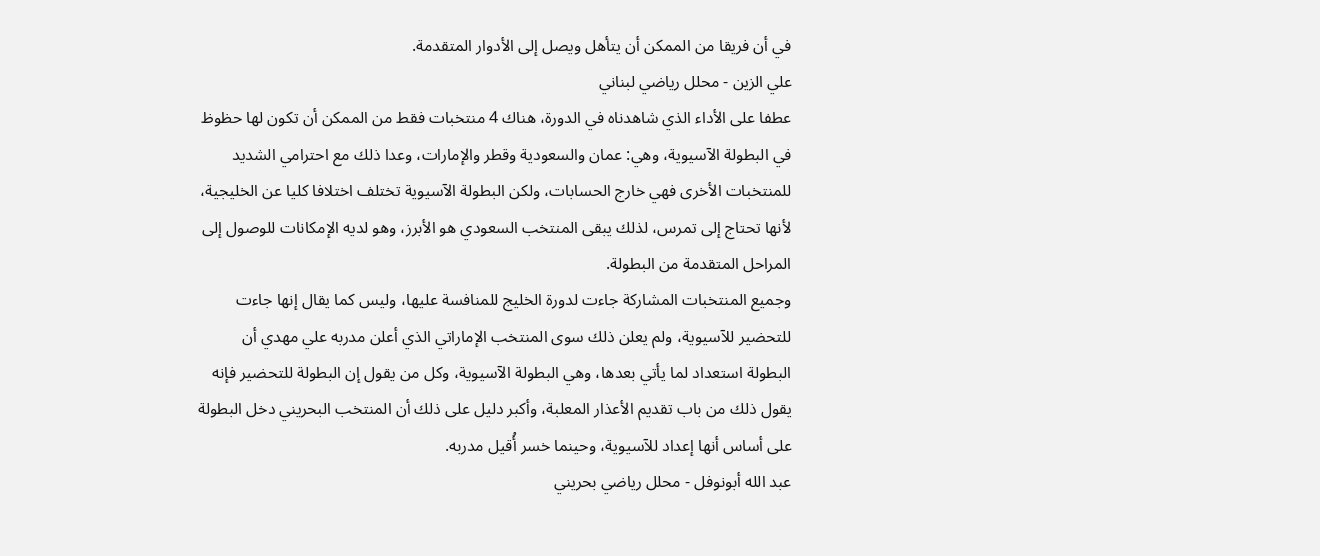في أن فريقا من الممكن أن يتأهل ويصل إلى الأدوار المتقدمة.
علي الزين - محلل رياضي لبناني
عطفا على الأداء الذي شاهدناه في الدورة، هناك 4 منتخبات فقط من الممكن أن تكون لها حظوظ في البطولة الآسيوية، وهي: عمان والسعودية وقطر والإمارات، وعدا ذلك مع احترامي الشديد للمنتخبات الأخرى فهي خارج الحسابات، ولكن البطولة الآسيوية تختلف اختلافا كليا عن الخليجية، لأنها تحتاج إلى تمرس، لذلك يبقى المنتخب السعودي هو الأبرز، وهو لديه الإمكانات للوصول إلى المراحل المتقدمة من البطولة.
وجميع المنتخبات المشاركة جاءت لدورة الخليج للمنافسة عليها، وليس كما يقال إنها جاءت للتحضير للآسيوية، ولم يعلن ذلك سوى المنتخب الإماراتي الذي أعلن مدربه علي مهدي أن البطولة استعداد لما يأتي بعدها، وهي البطولة الآسيوية، وكل من يقول إن البطولة للتحضير فإنه يقول ذلك من باب تقديم الأعذار المعلبة، وأكبر دليل على ذلك أن المنتخب البحريني دخل البطولة على أساس أنها إعداد للآسيوية، وحينما خسر أُقيل مدربه.
عبد الله أبونوفل - محلل رياضي بحريني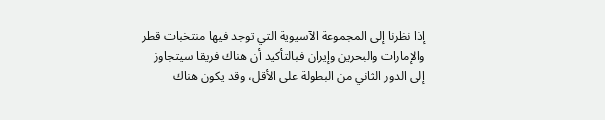إذا نظرنا إلى المجموعة الآسيوية التي توجد فيها منتخبات قطر والإمارات والبحرين وإيران فبالتأكيد أن هناك فريقا سيتجاوز إلى الدور الثاني من البطولة على الأقل، وقد يكون هناك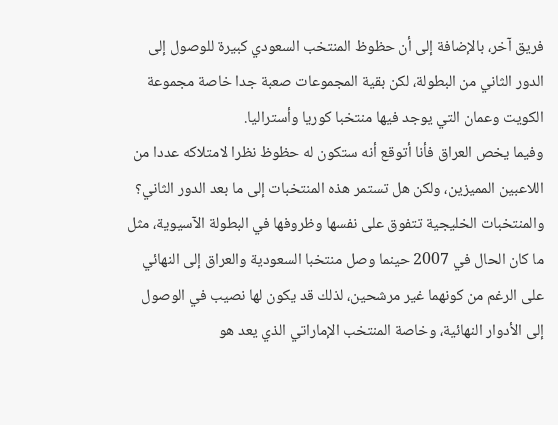فريق آخر، بالإضافة إلى أن حظوظ المنتخب السعودي كبيرة للوصول إلى الدور الثاني من البطولة، لكن بقية المجموعات صعبة جدا خاصة مجموعة الكويت وعمان التي يوجد فيها منتخبا كوريا وأستراليا.
وفيما يخص العراق فأنا أتوقع أنه ستكون له حظوظ نظرا لامتلاكه عددا من اللاعبين المميزين، ولكن هل تستمر هذه المنتخبات إلى ما بعد الدور الثاني؟ والمنتخبات الخليجية تتفوق على نفسها وظروفها في البطولة الآسيوية، مثل ما كان الحال في 2007 حينما وصل منتخبا السعودية والعراق إلى النهائي على الرغم من كونهما غير مرشحين، لذلك قد يكون لها نصيب في الوصول إلى الأدوار النهائية، وخاصة المنتخب الإماراتي الذي يعد هو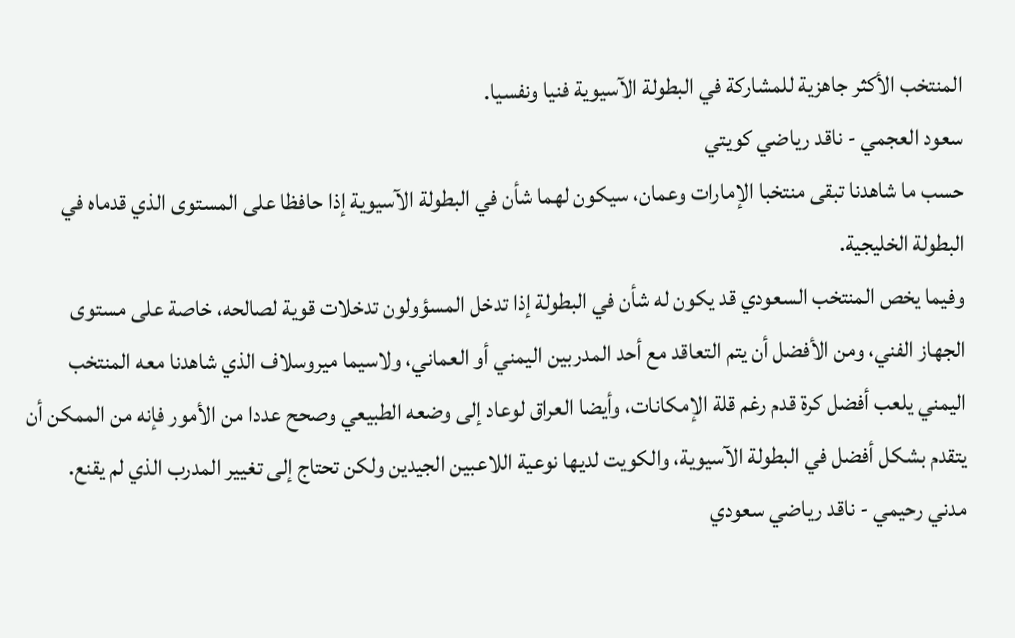المنتخب الأكثر جاهزية للمشاركة في البطولة الآسيوية فنيا ونفسيا.
سعود العجمي - ناقد رياضي كويتي
حسب ما شاهدنا تبقى منتخبا الإمارات وعمان، سيكون لهما شأن في البطولة الآسيوية إذا حافظا على المستوى الذي قدماه في البطولة الخليجية.
وفيما يخص المنتخب السعودي قد يكون له شأن في البطولة إذا تدخل المسؤولون تدخلات قوية لصالحه، خاصة على مستوى الجهاز الفني، ومن الأفضل أن يتم التعاقد مع أحد المدربين اليمني أو العماني، ولاسيما ميروسلاف الذي شاهدنا معه المنتخب اليمني يلعب أفضل كرة قدم رغم قلة الإمكانات، وأيضا العراق لوعاد إلى وضعه الطبيعي وصحح عددا من الأمور فإنه من الممكن أن يتقدم بشكل أفضل في البطولة الآسيوية، والكويت لديها نوعية اللاعبين الجيدين ولكن تحتاج إلى تغيير المدرب الذي لم يقنع.
مدني رحيمي - ناقد رياضي سعودي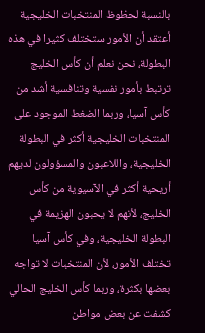بالنسبة لحظوظ المنتخبات الخليجية أعتقد أن الأمور ستختلف كثيرا في هذه البطولة، نحن نعلم أن كأس الخليج ترتبط بأمور نفسية وتنافسية أشد من كأس آسيا، وربما الضغط الموجود على المنتخبات الخليجية أكثر في البطولة الخليجية، واللاعبون والمسؤولون لديهم أريحية أكثر في الآسيوية من كأس الخليج، لأنهم لا يحبون الهزيمة في البطولة الخليجية، وفي كأس آسيا تختلف الأمور، لأن المنتخبات لا تواجه بعضها بكثرة، وربما كأس الخليج الحالي كشفت عن بعض مواطن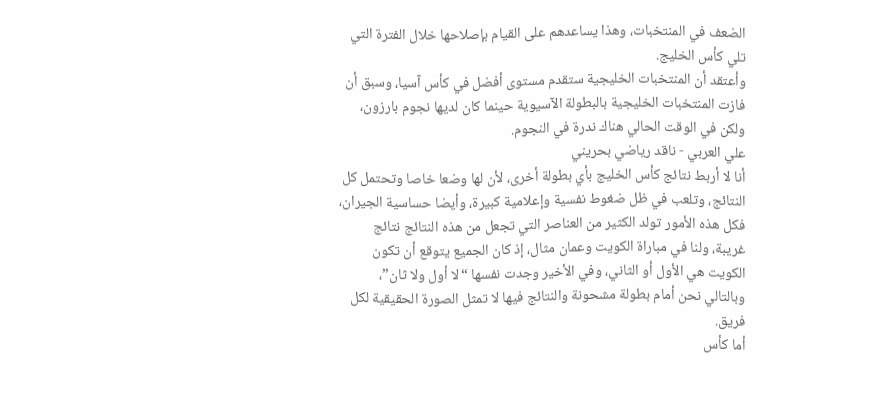الضعف في المنتخبات، وهذا يساعدهم على القيام بإصلاحها خلال الفترة التي تلي كأس الخليج.
وأعتقد أن المنتخبات الخليجية ستقدم مستوى أفضل في كأس آسيا، وسبق أن فازت المنتخبات الخليجية بالبطولة الآسيوية حينما كان لديها نجوم بارزون، ولكن في الوقت الحالي هناك ندرة في النجوم.
علي العربي - ناقد رياضي بحريني
أنا لا أربط نتائج كأس الخليج بأي بطولة أخرى، لأن لها وضعا خاصا وتحتمل كل النتائج، وتلعب في ظل ضغوط نفسية وإعلامية كبيرة، وأيضا حساسية الجيران، فكل هذه الأمور تولد الكثير من العناصر التي تجعل من هذه النتائج نتائج غريبة، ولنا في مباراة الكويت وعمان مثال، إذ كان الجميع يتوقع أن تكون الكويت هي الأول أو الثاني، وفي الأخير وجدت نفسها “لا أول ولا ثان”، وبالتالي نحن أمام بطولة مشحونة والنتائج فيها لا تمثل الصورة الحقيقية لكل فريق.
أما كأس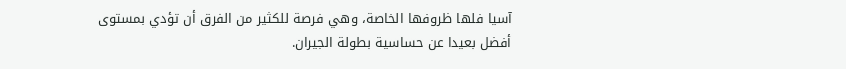آسيا فلها ظروفها الخاصة، وهي فرصة للكثير من الفرق أن تؤدي بمستوى أفضل بعيدا عن حساسية بطولة الجيران.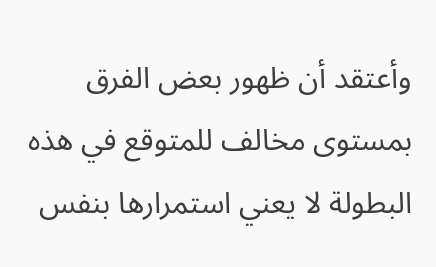وأعتقد أن ظهور بعض الفرق بمستوى مخالف للمتوقع في هذه البطولة لا يعني استمرارها بنفس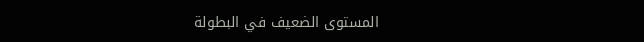المستوى الضعيف في البطولة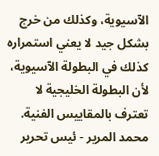الآسيوية، وكذلك من خرج بشكل جيد لا يعني استمراره كذلك في البطولة الآسيوية، لأن البطولة الخليجية لا تعترف بالمقاييس الفنية.
محمد المرير - ئيس تحرير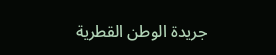جريدة الوطن القطرية